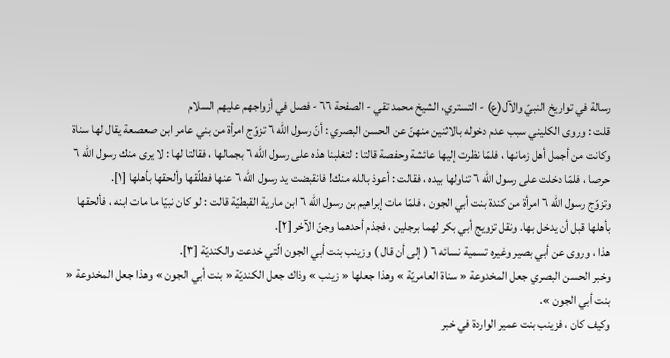رسالة في تواريخ النبيّ والآل(ع) - التستري، الشيخ محمد تقي - الصفحة ٦٦ - فصل في أزواجهم عليهم السلام
قلت : وروى الكليني سبب عدم دخوله بالاثنين منهنّ عن الحسن البصري : أنّ رسول الله ٦ تزوّج امرأة من بني عامر ابن صعصعة يقال لها سناة وكانت من أجمل أهل زمانها ، فلمّا نظرت إليها عائشة وحفصة قالتا : لتغلبنا هذه على رسول الله ٦ بجمالها ، فقالتا لها : لا يرى منك رسول الله ٦ حرصا ، فلمّا دخلت على رسول الله ٦ تناولها بيده ، فقالت : أعوذ بالله منك! فانقبضت يد رسول الله ٦ عنها فطلّقها وألحقها بأهلها [١].
وتزوّج رسول الله ٦ امرأة من كندة بنت أبي الجون ، فلمّا مات إبراهيم بن رسول الله ٦ ابن مارية القبطيّة قالت : لو كان نبيّا ما مات ابنه ، فألحقها بأهلها قبل أن يدخل بها. ونقل تزويج أبي بكر لهما برجلين ، فجذم أحدهما وجنّ الآخر [٢].
هذا ، وروى عن أبي بصير وغيره تسمية نسائه ٦ ( إلى أن قال ) وزينب بنت أبي الجون الّتي خدعت والكنديّة [٣].
وخبر الحسن البصري جعل المخدوعة « سناة العامريّة » وهذا جعلها « زينب » وذاك جعل الكنديّة « بنت أبي الجون » وهذا جعل المخدوعة « بنت أبي الجون ».
وكيف كان ، فزينب بنت عمير الواردة في خبر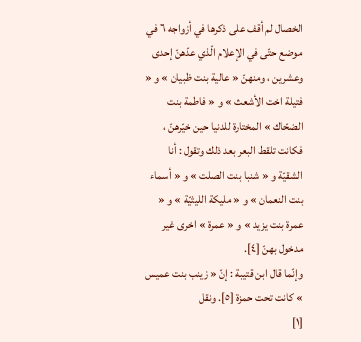الخصال لم أقف على ذكرها في أزواجه ٦ في موضع حتّى في الإعلام الّذي عدّهنّ إحدى وعشرين ، ومنهنّ « عالية بنت ظبيان » و « فتيلة اخت الأشعث » و « فاطمة بنت الضحّاك » المختارة للدنيا حين خيّرهنّ ، فكانت تلقط البعر بعد ذلك وتقول : أنا الشقيّة و « شنبا بنت الصلت » و « أسماء بنت النعمان » و « مليكة الليثيّة » و « عمرة بنت يزيد » و « عمرة » اخرى غير مدخول بهنّ [٤].
وإنّما قال ابن قتيبة : إنّ « زينب بنت عميس » كانت تحت حمزة [٥]. ونقل
[١]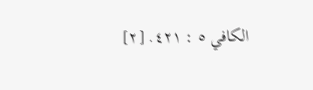الكافي ٥ : ٤٢١. [٢]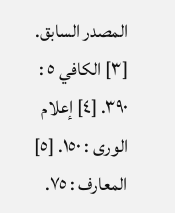المصدر السابق. [٣] الكافي ٥ : ٣٩٠. [٤] إعلام الورى : ١٥٠. [٥] المعارف : ٧٥.